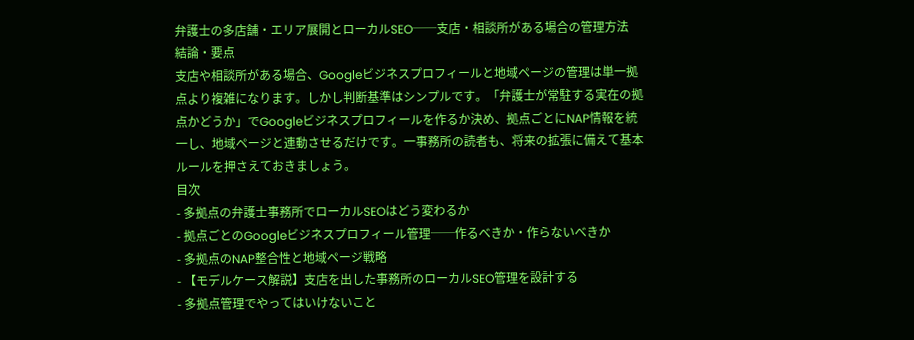弁護士の多店舗・エリア展開とローカルSEO──支店・相談所がある場合の管理方法
結論・要点
支店や相談所がある場合、Googleビジネスプロフィールと地域ページの管理は単一拠点より複雑になります。しかし判断基準はシンプルです。「弁護士が常駐する実在の拠点かどうか」でGoogleビジネスプロフィールを作るか決め、拠点ごとにNAP情報を統一し、地域ページと連動させるだけです。一事務所の読者も、将来の拡張に備えて基本ルールを押さえておきましょう。
目次
- 多拠点の弁護士事務所でローカルSEOはどう変わるか
- 拠点ごとのGoogleビジネスプロフィール管理──作るべきか・作らないべきか
- 多拠点のNAP整合性と地域ページ戦略
- 【モデルケース解説】支店を出した事務所のローカルSEO管理を設計する
- 多拠点管理でやってはいけないこと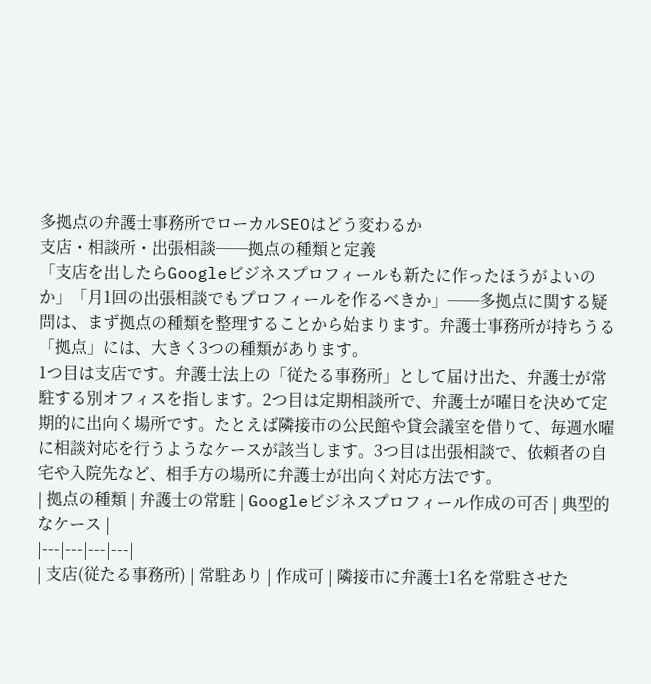多拠点の弁護士事務所でローカルSEOはどう変わるか
支店・相談所・出張相談──拠点の種類と定義
「支店を出したらGoogleビジネスプロフィールも新たに作ったほうがよいのか」「月1回の出張相談でもプロフィールを作るべきか」──多拠点に関する疑問は、まず拠点の種類を整理することから始まります。弁護士事務所が持ちうる「拠点」には、大きく3つの種類があります。
1つ目は支店です。弁護士法上の「従たる事務所」として届け出た、弁護士が常駐する別オフィスを指します。2つ目は定期相談所で、弁護士が曜日を決めて定期的に出向く場所です。たとえば隣接市の公民館や貸会議室を借りて、毎週水曜に相談対応を行うようなケースが該当します。3つ目は出張相談で、依頼者の自宅や入院先など、相手方の場所に弁護士が出向く対応方法です。
| 拠点の種類 | 弁護士の常駐 | Googleビジネスプロフィール作成の可否 | 典型的なケース |
|---|---|---|---|
| 支店(従たる事務所) | 常駐あり | 作成可 | 隣接市に弁護士1名を常駐させた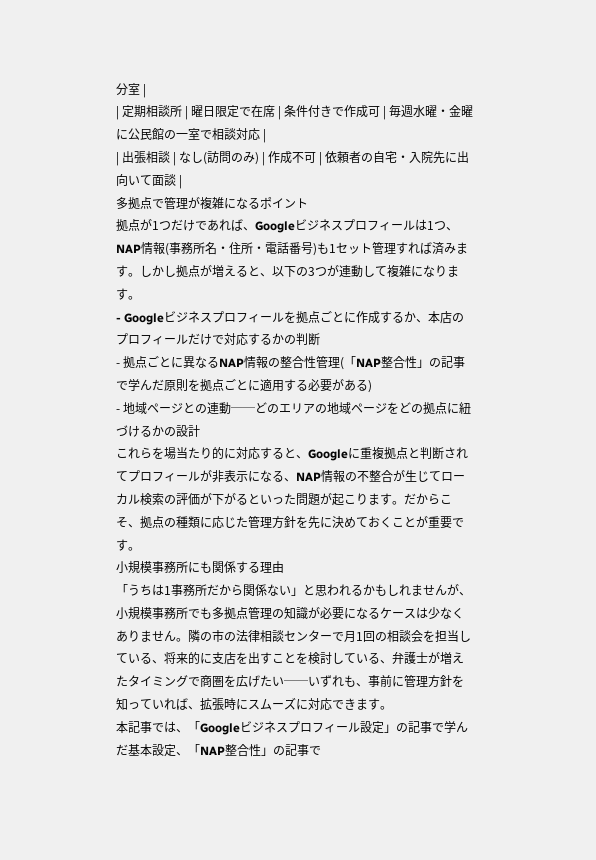分室 |
| 定期相談所 | 曜日限定で在席 | 条件付きで作成可 | 毎週水曜・金曜に公民館の一室で相談対応 |
| 出張相談 | なし(訪問のみ) | 作成不可 | 依頼者の自宅・入院先に出向いて面談 |
多拠点で管理が複雑になるポイント
拠点が1つだけであれば、Googleビジネスプロフィールは1つ、NAP情報(事務所名・住所・電話番号)も1セット管理すれば済みます。しかし拠点が増えると、以下の3つが連動して複雑になります。
- Googleビジネスプロフィールを拠点ごとに作成するか、本店のプロフィールだけで対応するかの判断
- 拠点ごとに異なるNAP情報の整合性管理(「NAP整合性」の記事で学んだ原則を拠点ごとに適用する必要がある)
- 地域ページとの連動──どのエリアの地域ページをどの拠点に紐づけるかの設計
これらを場当たり的に対応すると、Googleに重複拠点と判断されてプロフィールが非表示になる、NAP情報の不整合が生じてローカル検索の評価が下がるといった問題が起こります。だからこそ、拠点の種類に応じた管理方針を先に決めておくことが重要です。
小規模事務所にも関係する理由
「うちは1事務所だから関係ない」と思われるかもしれませんが、小規模事務所でも多拠点管理の知識が必要になるケースは少なくありません。隣の市の法律相談センターで月1回の相談会を担当している、将来的に支店を出すことを検討している、弁護士が増えたタイミングで商圏を広げたい──いずれも、事前に管理方針を知っていれば、拡張時にスムーズに対応できます。
本記事では、「Googleビジネスプロフィール設定」の記事で学んだ基本設定、「NAP整合性」の記事で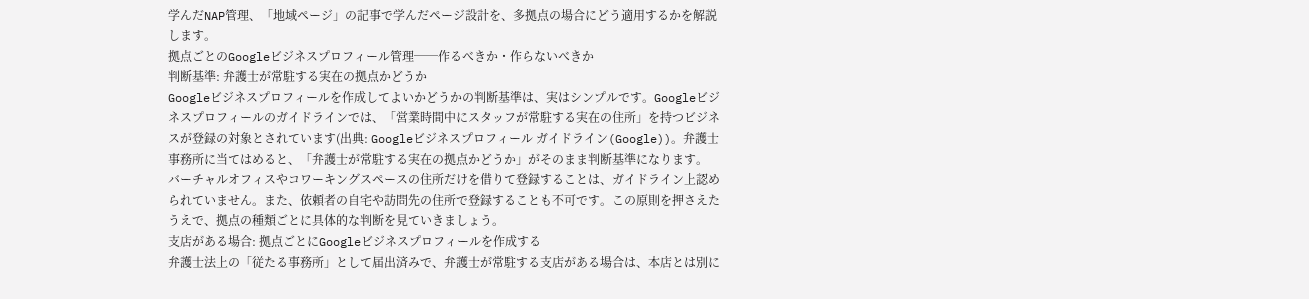学んだNAP管理、「地域ページ」の記事で学んだページ設計を、多拠点の場合にどう適用するかを解説します。
拠点ごとのGoogleビジネスプロフィール管理──作るべきか・作らないべきか
判断基準: 弁護士が常駐する実在の拠点かどうか
Googleビジネスプロフィールを作成してよいかどうかの判断基準は、実はシンプルです。Googleビジネスプロフィールのガイドラインでは、「営業時間中にスタッフが常駐する実在の住所」を持つビジネスが登録の対象とされています(出典: Googleビジネスプロフィール ガイドライン(Google))。弁護士事務所に当てはめると、「弁護士が常駐する実在の拠点かどうか」がそのまま判断基準になります。
バーチャルオフィスやコワーキングスペースの住所だけを借りて登録することは、ガイドライン上認められていません。また、依頼者の自宅や訪問先の住所で登録することも不可です。この原則を押さえたうえで、拠点の種類ごとに具体的な判断を見ていきましょう。
支店がある場合: 拠点ごとにGoogleビジネスプロフィールを作成する
弁護士法上の「従たる事務所」として届出済みで、弁護士が常駐する支店がある場合は、本店とは別に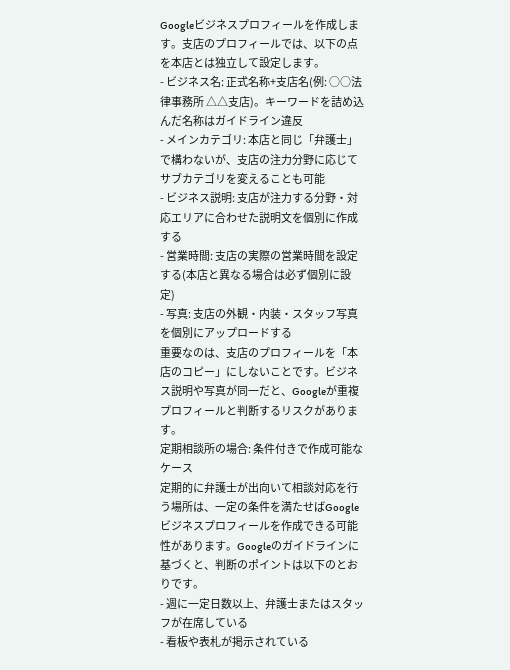Googleビジネスプロフィールを作成します。支店のプロフィールでは、以下の点を本店とは独立して設定します。
- ビジネス名: 正式名称+支店名(例: ○○法律事務所 △△支店)。キーワードを詰め込んだ名称はガイドライン違反
- メインカテゴリ: 本店と同じ「弁護士」で構わないが、支店の注力分野に応じてサブカテゴリを変えることも可能
- ビジネス説明: 支店が注力する分野・対応エリアに合わせた説明文を個別に作成する
- 営業時間: 支店の実際の営業時間を設定する(本店と異なる場合は必ず個別に設定)
- 写真: 支店の外観・内装・スタッフ写真を個別にアップロードする
重要なのは、支店のプロフィールを「本店のコピー」にしないことです。ビジネス説明や写真が同一だと、Googleが重複プロフィールと判断するリスクがあります。
定期相談所の場合: 条件付きで作成可能なケース
定期的に弁護士が出向いて相談対応を行う場所は、一定の条件を満たせばGoogleビジネスプロフィールを作成できる可能性があります。Googleのガイドラインに基づくと、判断のポイントは以下のとおりです。
- 週に一定日数以上、弁護士またはスタッフが在席している
- 看板や表札が掲示されている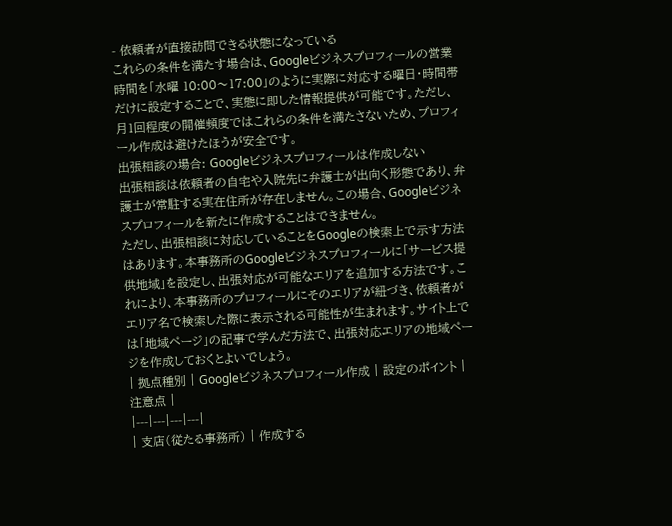- 依頼者が直接訪問できる状態になっている
これらの条件を満たす場合は、Googleビジネスプロフィールの営業時間を「水曜 10:00〜17:00」のように実際に対応する曜日・時間帯だけに設定することで、実態に即した情報提供が可能です。ただし、月1回程度の開催頻度ではこれらの条件を満たさないため、プロフィール作成は避けたほうが安全です。
出張相談の場合: Googleビジネスプロフィールは作成しない
出張相談は依頼者の自宅や入院先に弁護士が出向く形態であり、弁護士が常駐する実在住所が存在しません。この場合、Googleビジネスプロフィールを新たに作成することはできません。
ただし、出張相談に対応していることをGoogleの検索上で示す方法はあります。本事務所のGoogleビジネスプロフィールに「サービス提供地域」を設定し、出張対応が可能なエリアを追加する方法です。これにより、本事務所のプロフィールにそのエリアが紐づき、依頼者がエリア名で検索した際に表示される可能性が生まれます。サイト上では「地域ページ」の記事で学んだ方法で、出張対応エリアの地域ページを作成しておくとよいでしょう。
| 拠点種別 | Googleビジネスプロフィール作成 | 設定のポイント | 注意点 |
|---|---|---|---|
| 支店(従たる事務所) | 作成する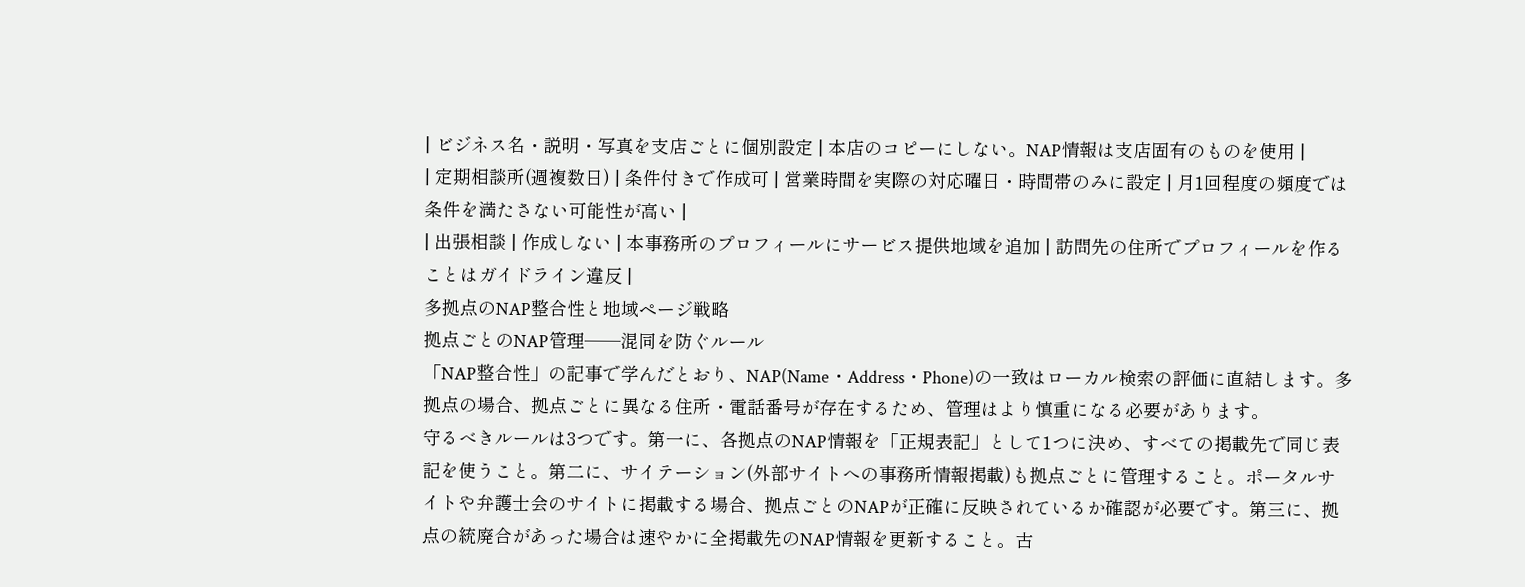| ビジネス名・説明・写真を支店ごとに個別設定 | 本店のコピーにしない。NAP情報は支店固有のものを使用 |
| 定期相談所(週複数日) | 条件付きで作成可 | 営業時間を実際の対応曜日・時間帯のみに設定 | 月1回程度の頻度では条件を満たさない可能性が高い |
| 出張相談 | 作成しない | 本事務所のプロフィールにサービス提供地域を追加 | 訪問先の住所でプロフィールを作ることはガイドライン違反 |
多拠点のNAP整合性と地域ページ戦略
拠点ごとのNAP管理──混同を防ぐルール
「NAP整合性」の記事で学んだとおり、NAP(Name・Address・Phone)の一致はローカル検索の評価に直結します。多拠点の場合、拠点ごとに異なる住所・電話番号が存在するため、管理はより慎重になる必要があります。
守るべきルールは3つです。第一に、各拠点のNAP情報を「正規表記」として1つに決め、すべての掲載先で同じ表記を使うこと。第二に、サイテーション(外部サイトへの事務所情報掲載)も拠点ごとに管理すること。ポータルサイトや弁護士会のサイトに掲載する場合、拠点ごとのNAPが正確に反映されているか確認が必要です。第三に、拠点の統廃合があった場合は速やかに全掲載先のNAP情報を更新すること。古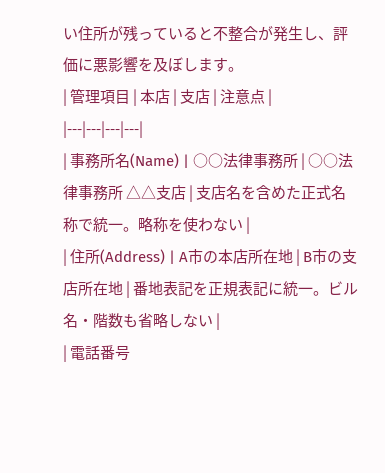い住所が残っていると不整合が発生し、評価に悪影響を及ぼします。
| 管理項目 | 本店 | 支店 | 注意点 |
|---|---|---|---|
| 事務所名(Name) | ○○法律事務所 | ○○法律事務所 △△支店 | 支店名を含めた正式名称で統一。略称を使わない |
| 住所(Address) | A市の本店所在地 | B市の支店所在地 | 番地表記を正規表記に統一。ビル名・階数も省略しない |
| 電話番号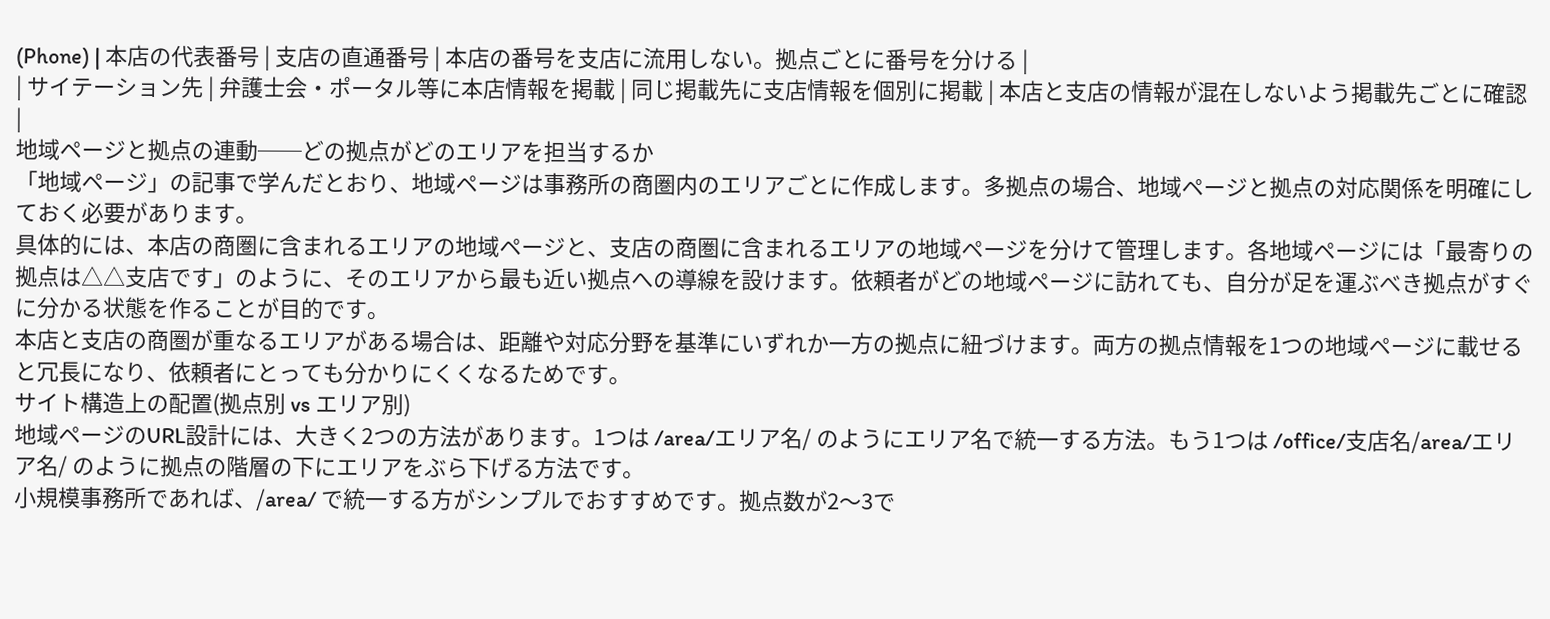(Phone) | 本店の代表番号 | 支店の直通番号 | 本店の番号を支店に流用しない。拠点ごとに番号を分ける |
| サイテーション先 | 弁護士会・ポータル等に本店情報を掲載 | 同じ掲載先に支店情報を個別に掲載 | 本店と支店の情報が混在しないよう掲載先ごとに確認 |
地域ページと拠点の連動──どの拠点がどのエリアを担当するか
「地域ページ」の記事で学んだとおり、地域ページは事務所の商圏内のエリアごとに作成します。多拠点の場合、地域ページと拠点の対応関係を明確にしておく必要があります。
具体的には、本店の商圏に含まれるエリアの地域ページと、支店の商圏に含まれるエリアの地域ページを分けて管理します。各地域ページには「最寄りの拠点は△△支店です」のように、そのエリアから最も近い拠点への導線を設けます。依頼者がどの地域ページに訪れても、自分が足を運ぶべき拠点がすぐに分かる状態を作ることが目的です。
本店と支店の商圏が重なるエリアがある場合は、距離や対応分野を基準にいずれか一方の拠点に紐づけます。両方の拠点情報を1つの地域ページに載せると冗長になり、依頼者にとっても分かりにくくなるためです。
サイト構造上の配置(拠点別 vs エリア別)
地域ページのURL設計には、大きく2つの方法があります。1つは /area/エリア名/ のようにエリア名で統一する方法。もう1つは /office/支店名/area/エリア名/ のように拠点の階層の下にエリアをぶら下げる方法です。
小規模事務所であれば、/area/ で統一する方がシンプルでおすすめです。拠点数が2〜3で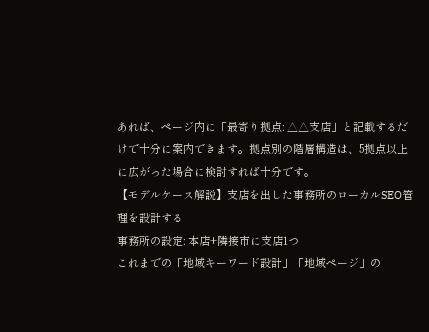あれば、ページ内に「最寄り拠点: △△支店」と記載するだけで十分に案内できます。拠点別の階層構造は、5拠点以上に広がった場合に検討すれば十分です。
【モデルケース解説】支店を出した事務所のローカルSEO管理を設計する
事務所の設定: 本店+隣接市に支店1つ
これまでの「地域キーワード設計」「地域ページ」の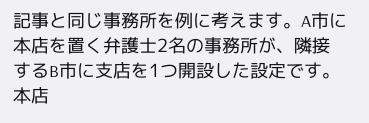記事と同じ事務所を例に考えます。A市に本店を置く弁護士2名の事務所が、隣接するB市に支店を1つ開設した設定です。本店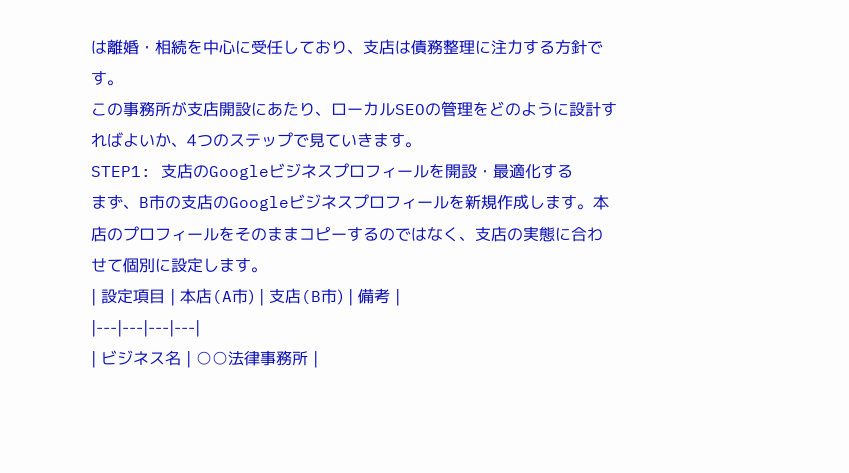は離婚・相続を中心に受任しており、支店は債務整理に注力する方針です。
この事務所が支店開設にあたり、ローカルSEOの管理をどのように設計すればよいか、4つのステップで見ていきます。
STEP1: 支店のGoogleビジネスプロフィールを開設・最適化する
まず、B市の支店のGoogleビジネスプロフィールを新規作成します。本店のプロフィールをそのままコピーするのではなく、支店の実態に合わせて個別に設定します。
| 設定項目 | 本店(A市) | 支店(B市) | 備考 |
|---|---|---|---|
| ビジネス名 | ○○法律事務所 |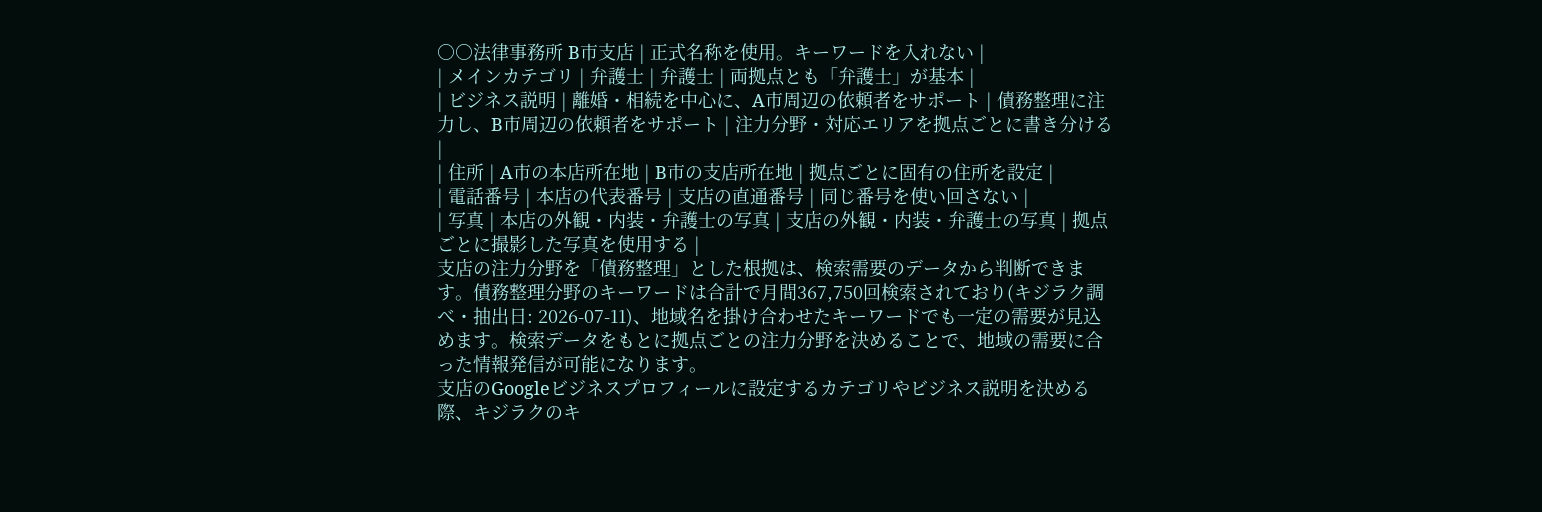○○法律事務所 B市支店 | 正式名称を使用。キーワードを入れない |
| メインカテゴリ | 弁護士 | 弁護士 | 両拠点とも「弁護士」が基本 |
| ビジネス説明 | 離婚・相続を中心に、A市周辺の依頼者をサポート | 債務整理に注力し、B市周辺の依頼者をサポート | 注力分野・対応エリアを拠点ごとに書き分ける |
| 住所 | A市の本店所在地 | B市の支店所在地 | 拠点ごとに固有の住所を設定 |
| 電話番号 | 本店の代表番号 | 支店の直通番号 | 同じ番号を使い回さない |
| 写真 | 本店の外観・内装・弁護士の写真 | 支店の外観・内装・弁護士の写真 | 拠点ごとに撮影した写真を使用する |
支店の注力分野を「債務整理」とした根拠は、検索需要のデータから判断できます。債務整理分野のキーワードは合計で月間367,750回検索されており(キジラク調べ・抽出日: 2026-07-11)、地域名を掛け合わせたキーワードでも一定の需要が見込めます。検索データをもとに拠点ごとの注力分野を決めることで、地域の需要に合った情報発信が可能になります。
支店のGoogleビジネスプロフィールに設定するカテゴリやビジネス説明を決める際、キジラクのキ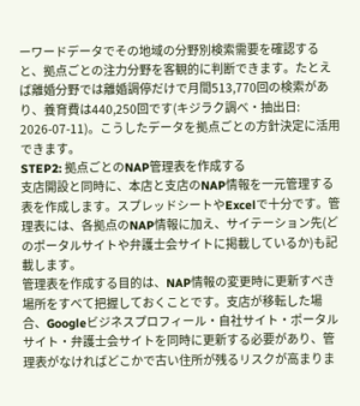ーワードデータでその地域の分野別検索需要を確認すると、拠点ごとの注力分野を客観的に判断できます。たとえば離婚分野では離婚調停だけで月間513,770回の検索があり、養育費は440,250回です(キジラク調べ・抽出日: 2026-07-11)。こうしたデータを拠点ごとの方針決定に活用できます。
STEP2: 拠点ごとのNAP管理表を作成する
支店開設と同時に、本店と支店のNAP情報を一元管理する表を作成します。スプレッドシートやExcelで十分です。管理表には、各拠点のNAP情報に加え、サイテーション先(どのポータルサイトや弁護士会サイトに掲載しているか)も記載します。
管理表を作成する目的は、NAP情報の変更時に更新すべき場所をすべて把握しておくことです。支店が移転した場合、Googleビジネスプロフィール・自社サイト・ポータルサイト・弁護士会サイトを同時に更新する必要があり、管理表がなければどこかで古い住所が残るリスクが高まりま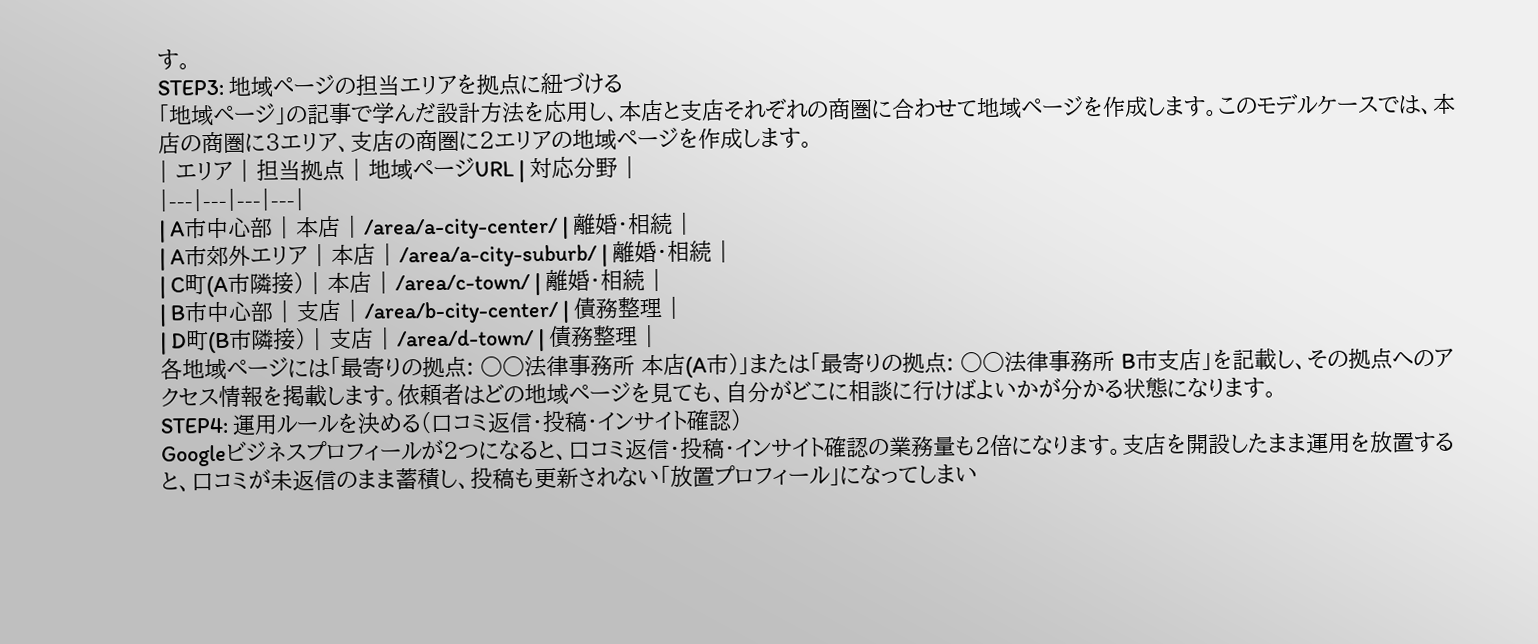す。
STEP3: 地域ページの担当エリアを拠点に紐づける
「地域ページ」の記事で学んだ設計方法を応用し、本店と支店それぞれの商圏に合わせて地域ページを作成します。このモデルケースでは、本店の商圏に3エリア、支店の商圏に2エリアの地域ページを作成します。
| エリア | 担当拠点 | 地域ページURL | 対応分野 |
|---|---|---|---|
| A市中心部 | 本店 | /area/a-city-center/ | 離婚・相続 |
| A市郊外エリア | 本店 | /area/a-city-suburb/ | 離婚・相続 |
| C町(A市隣接) | 本店 | /area/c-town/ | 離婚・相続 |
| B市中心部 | 支店 | /area/b-city-center/ | 債務整理 |
| D町(B市隣接) | 支店 | /area/d-town/ | 債務整理 |
各地域ページには「最寄りの拠点: ○○法律事務所 本店(A市)」または「最寄りの拠点: ○○法律事務所 B市支店」を記載し、その拠点へのアクセス情報を掲載します。依頼者はどの地域ページを見ても、自分がどこに相談に行けばよいかが分かる状態になります。
STEP4: 運用ルールを決める(口コミ返信・投稿・インサイト確認)
Googleビジネスプロフィールが2つになると、口コミ返信・投稿・インサイト確認の業務量も2倍になります。支店を開設したまま運用を放置すると、口コミが未返信のまま蓄積し、投稿も更新されない「放置プロフィール」になってしまい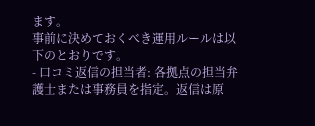ます。
事前に決めておくべき運用ルールは以下のとおりです。
- 口コミ返信の担当者: 各拠点の担当弁護士または事務員を指定。返信は原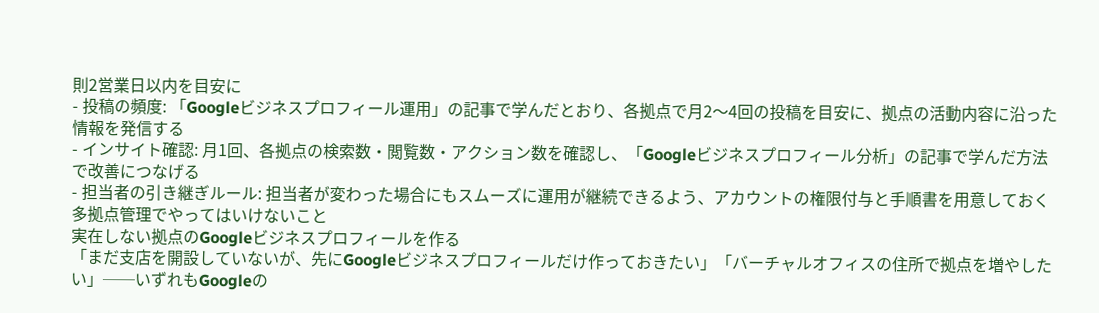則2営業日以内を目安に
- 投稿の頻度: 「Googleビジネスプロフィール運用」の記事で学んだとおり、各拠点で月2〜4回の投稿を目安に、拠点の活動内容に沿った情報を発信する
- インサイト確認: 月1回、各拠点の検索数・閲覧数・アクション数を確認し、「Googleビジネスプロフィール分析」の記事で学んだ方法で改善につなげる
- 担当者の引き継ぎルール: 担当者が変わった場合にもスムーズに運用が継続できるよう、アカウントの権限付与と手順書を用意しておく
多拠点管理でやってはいけないこと
実在しない拠点のGoogleビジネスプロフィールを作る
「まだ支店を開設していないが、先にGoogleビジネスプロフィールだけ作っておきたい」「バーチャルオフィスの住所で拠点を増やしたい」──いずれもGoogleの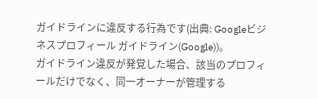ガイドラインに違反する行為です(出典: Googleビジネスプロフィール ガイドライン(Google))。
ガイドライン違反が発覚した場合、該当のプロフィールだけでなく、同一オーナーが管理する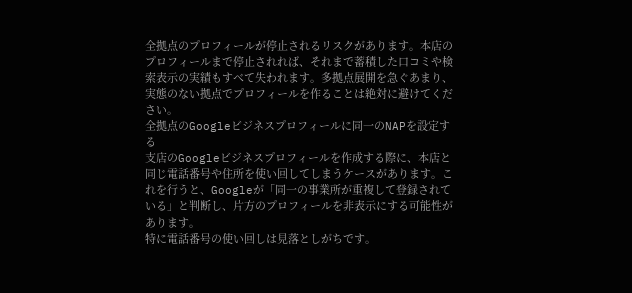全拠点のプロフィールが停止されるリスクがあります。本店のプロフィールまで停止されれば、それまで蓄積した口コミや検索表示の実績もすべて失われます。多拠点展開を急ぐあまり、実態のない拠点でプロフィールを作ることは絶対に避けてください。
全拠点のGoogleビジネスプロフィールに同一のNAPを設定する
支店のGoogleビジネスプロフィールを作成する際に、本店と同じ電話番号や住所を使い回してしまうケースがあります。これを行うと、Googleが「同一の事業所が重複して登録されている」と判断し、片方のプロフィールを非表示にする可能性があります。
特に電話番号の使い回しは見落としがちです。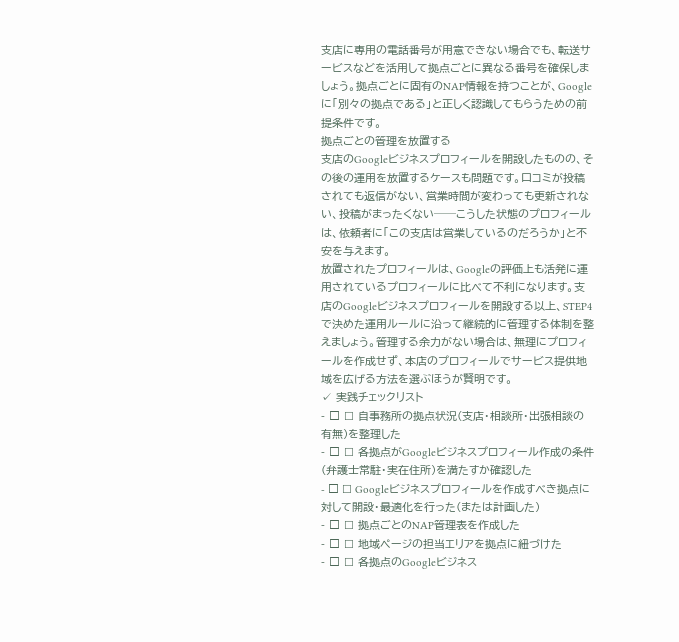支店に専用の電話番号が用意できない場合でも、転送サービスなどを活用して拠点ごとに異なる番号を確保しましょう。拠点ごとに固有のNAP情報を持つことが、Googleに「別々の拠点である」と正しく認識してもらうための前提条件です。
拠点ごとの管理を放置する
支店のGoogleビジネスプロフィールを開設したものの、その後の運用を放置するケースも問題です。口コミが投稿されても返信がない、営業時間が変わっても更新されない、投稿がまったくない──こうした状態のプロフィールは、依頼者に「この支店は営業しているのだろうか」と不安を与えます。
放置されたプロフィールは、Googleの評価上も活発に運用されているプロフィールに比べて不利になります。支店のGoogleビジネスプロフィールを開設する以上、STEP4で決めた運用ルールに沿って継続的に管理する体制を整えましょう。管理する余力がない場合は、無理にプロフィールを作成せず、本店のプロフィールでサービス提供地域を広げる方法を選ぶほうが賢明です。
✓ 実践チェックリスト
- □ ☐ 自事務所の拠点状況(支店・相談所・出張相談の有無)を整理した
- □ ☐ 各拠点がGoogleビジネスプロフィール作成の条件(弁護士常駐・実在住所)を満たすか確認した
- □ ☐ Googleビジネスプロフィールを作成すべき拠点に対して開設・最適化を行った(または計画した)
- □ ☐ 拠点ごとのNAP管理表を作成した
- □ ☐ 地域ページの担当エリアを拠点に紐づけた
- □ ☐ 各拠点のGoogleビジネス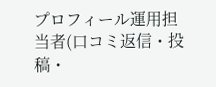プロフィール運用担当者(口コミ返信・投稿・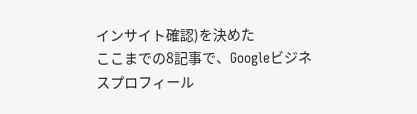インサイト確認)を決めた
ここまでの8記事で、Googleビジネスプロフィール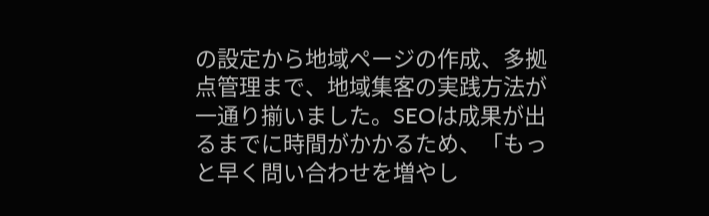の設定から地域ページの作成、多拠点管理まで、地域集客の実践方法が一通り揃いました。SEOは成果が出るまでに時間がかかるため、「もっと早く問い合わせを増やし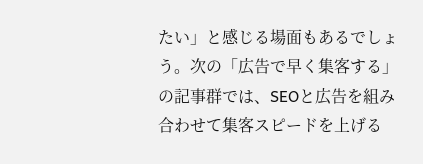たい」と感じる場面もあるでしょう。次の「広告で早く集客する」の記事群では、SEOと広告を組み合わせて集客スピードを上げる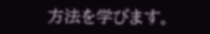方法を学びます。